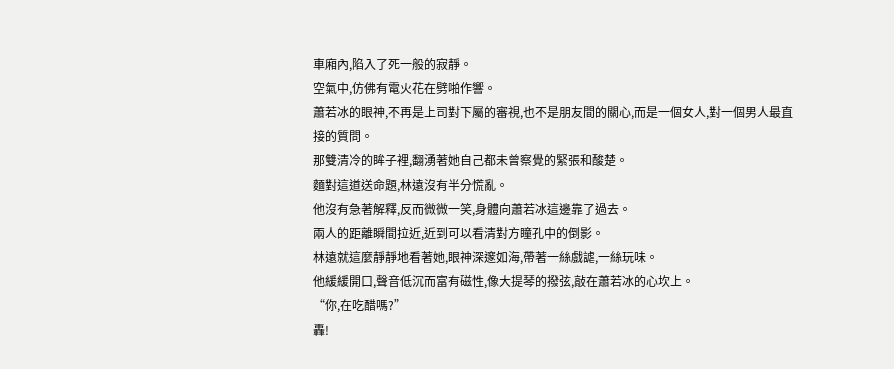車廂內,陷入了死一般的寂靜。
空氣中,仿佛有電火花在劈啪作響。
蕭若冰的眼神,不再是上司對下屬的審視,也不是朋友間的關心,而是一個女人,對一個男人最直接的質問。
那雙清冷的眸子裡,翻湧著她自己都未曾察覺的緊張和酸楚。
麵對這道送命題,林遠沒有半分慌亂。
他沒有急著解釋,反而微微一笑,身體向蕭若冰這邊靠了過去。
兩人的距離瞬間拉近,近到可以看清對方瞳孔中的倒影。
林遠就這麼靜靜地看著她,眼神深邃如海,帶著一絲戲謔,一絲玩味。
他緩緩開口,聲音低沉而富有磁性,像大提琴的撥弦,敲在蕭若冰的心坎上。
“你,在吃醋嗎?”
轟!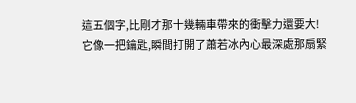這五個字,比剛才那十幾輛車帶來的衝擊力還要大!
它像一把鑰匙,瞬間打開了蕭若冰內心最深處那扇緊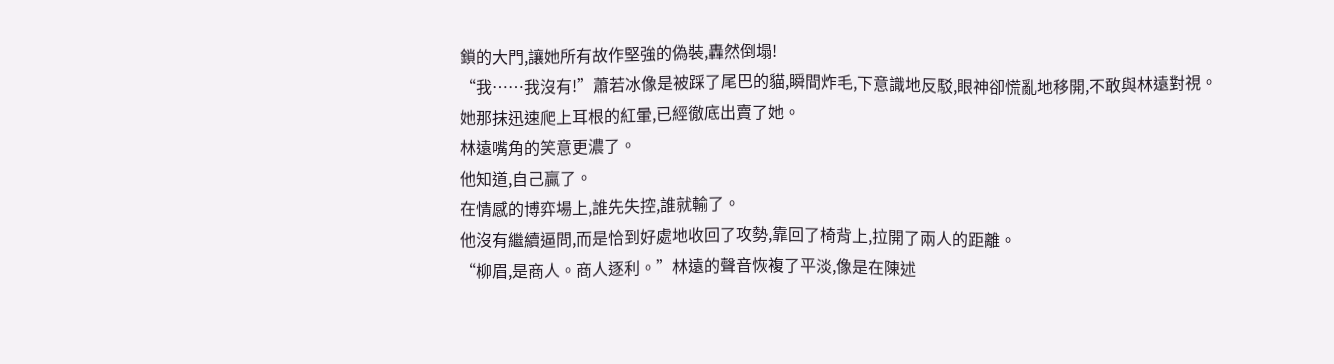鎖的大門,讓她所有故作堅強的偽裝,轟然倒塌!
“我……我沒有!”蕭若冰像是被踩了尾巴的貓,瞬間炸毛,下意識地反駁,眼神卻慌亂地移開,不敢與林遠對視。
她那抹迅速爬上耳根的紅暈,已經徹底出賣了她。
林遠嘴角的笑意更濃了。
他知道,自己贏了。
在情感的博弈場上,誰先失控,誰就輸了。
他沒有繼續逼問,而是恰到好處地收回了攻勢,靠回了椅背上,拉開了兩人的距離。
“柳眉,是商人。商人逐利。”林遠的聲音恢複了平淡,像是在陳述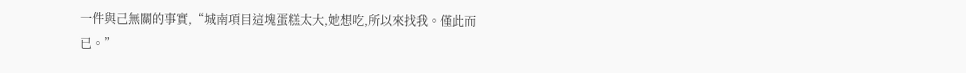一件與己無關的事實,“城南項目這塊蛋糕太大,她想吃,所以來找我。僅此而已。”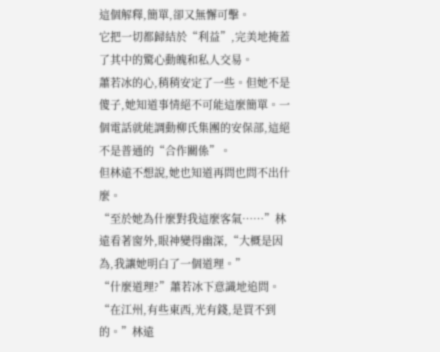這個解釋,簡單,卻又無懈可擊。
它把一切都歸結於“利益”,完美地掩蓋了其中的驚心動魄和私人交易。
蕭若冰的心,稍稍安定了一些。但她不是傻子,她知道事情絕不可能這麼簡單。一個電話就能調動柳氏集團的安保部,這絕不是普通的“合作關係”。
但林遠不想說,她也知道再問也問不出什麼。
“至於她為什麼對我這麼客氣……”林遠看著窗外,眼神變得幽深,“大概是因為,我讓她明白了一個道理。”
“什麼道理?”蕭若冰下意識地追問。
“在江州,有些東西,光有錢,是買不到的。”林遠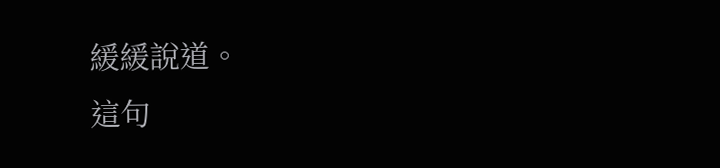緩緩說道。
這句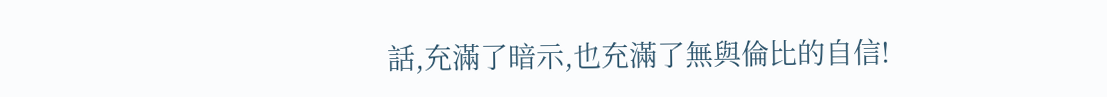話,充滿了暗示,也充滿了無與倫比的自信!